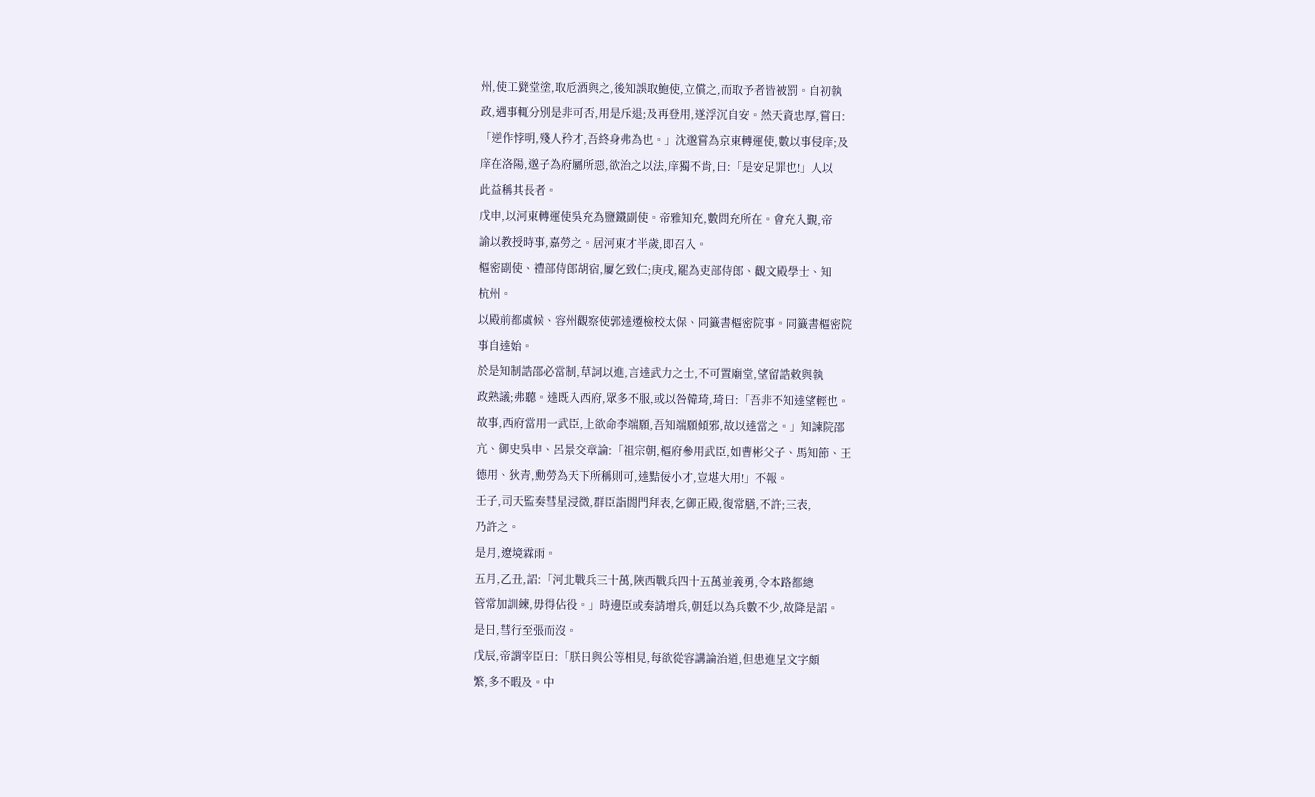州,使工甓堂塗,取卮酒與之,後知誤取鮑使,立償之,而取予者皆被罰。自初執
政,遇事輒分別是非可否,用是斥退;及再登用,遂浮沉自安。然天資忠厚,嘗曰:
「逆作悖明,殘人矜才,吾終身弗為也。」沈邈嘗為京東轉運使,數以事侵庠;及
庠在洛陽,邈子為府屬所惡,欲治之以法,庠獨不肯,曰:「是安足罪也!」人以
此益稱其長者。
戊申,以河東轉運使吳充為鹽鐵副使。帝雅知充,數問充所在。會充入覲,帝
諭以教授時事,嘉勞之。居河東才半歲,即召入。
樞密副使、禮部侍郎胡宿,屢乞致仁;庚戌,罷為吏部侍郎、觀文殿學士、知
杭州。
以殿前都虞候、容州觀察使郭逵遷檢校太保、同籤書樞密院事。同籤書樞密院
事自逵始。
於是知制誥邵必當制,草詞以進,言逵武力之士,不可置廟堂,望留誥敕與執
政熟議;弗聽。逵既入西府,眾多不服,或以咎韓琦,琦曰:「吾非不知逵望輕也。
故事,西府當用一武臣,上欲命李端願,吾知端願傾邪,故以逵當之。」知諫院邵
亢、御史吳申、呂景交章論:「祖宗朝,樞府參用武臣,如曹彬父子、馬知節、王
德用、狄青,勳勞為天下所稱則可,逵黠佞小才,豈堪大用!」不報。
壬子,司天監奏彗星浸微,群臣詣閤門拜表,乞御正殿,復常膳,不許;三表,
乃許之。
是月,遼境霖雨。
五月,乙丑,詔:「河北戰兵三十萬,陝西戰兵四十五萬並義勇,令本路都總
管常加訓練,毋得佔役。」時邊臣或奏請增兵,朝廷以為兵數不少,故降是詔。
是日,彗行至張而沒。
戊辰,帝謂宰臣曰:「朕日與公等相見,每欲從容講論治道,但患進呈文字頗
繁,多不暇及。中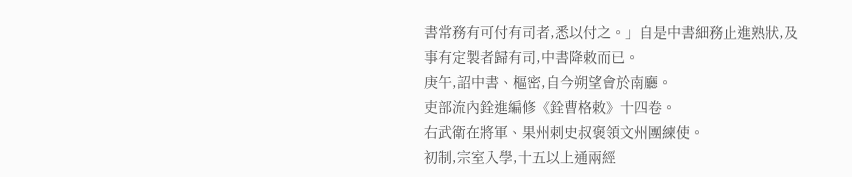書常務有可付有司者,悉以付之。」自是中書細務止進熟狀,及
事有定製者歸有司,中書降敕而已。
庚午,詔中書、樞密,自今朔望會於南廳。
吏部流內銓進編修《銓曹格敕》十四卷。
右武衛在將軍、果州刺史叔褒領文州團練使。
初制,宗室入學,十五以上通兩經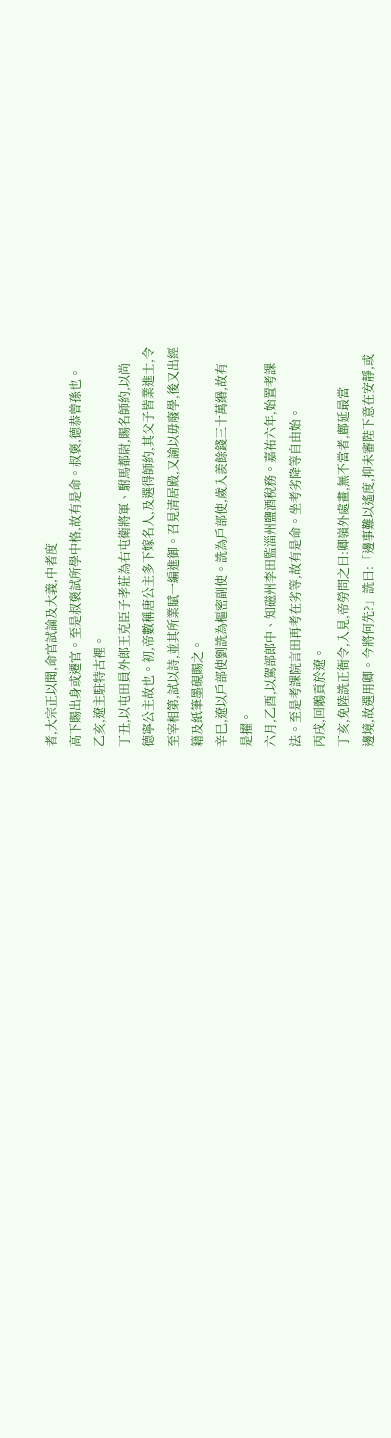者,大宗正以聞,命官試論及大義,中者度
高下賜出身或遷官。至是叔褒試所學中格,故有是命。叔褒,德恭曾孫也。
乙亥,遼主駐特古裡。
丁丑,以屯田員外郎王克臣子孝莊為右屯衛將軍、駙馬都尉,賜名師約,以尚
德寧公主故也。初,帝數稱唐公主多下嫁名人,及選得師約,其父子皆業進士,令
至宰相第,試以詩,並其所業賦一編進御。召見清居殿,又諭以毋廢學,後又出經
籍及紙筆墨硯賜之。
辛巳,遼以戶部使劉詵為樞密副使。詵為戶部使,歲入羨餘錢三十萬緡,故有
是擢。
六月,乙酉,以駕部郎中、知磁州李田監淄州鹽酒稅務。嘉祐六年,始置考課
法。至是考課院言田再考在劣等,故有是命。坐考劣降等自由始。
丙戌,回鶻貢於遼。
丁亥,免陸詵正衙令,入見,帝勞問之曰:卿嶺外處畫,無不當者,鄜延最當
邊境,故選用卿。今將何先?」詵曰:「邊事難以遙度,抑未審陛下意在安靜,或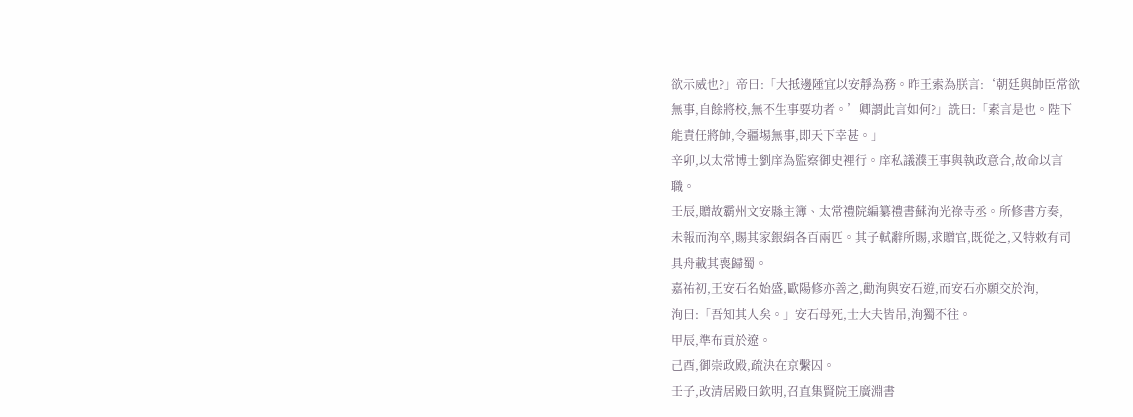欲示威也?」帝曰:「大抵邊陲宜以安靜為務。昨王索為朕言:‘朝廷與帥臣常欲
無事,自餘將校,無不生事要功者。’卿謂此言如何?」詵曰:「素言是也。陛下
能責任將帥,令疆埸無事,即天下幸甚。」
辛卯,以太常博士劉庠為監察御史裡行。庠私議濮王事與執政意合,故命以言
職。
壬辰,贈故霸州文安縣主簿、太常禮院編纂禮書蘇洵光祿寺丞。所修書方奏,
未報而洵卒,賜其家銀絹各百兩匹。其子軾辭所賜,求贈官,既從之,又特敕有司
具舟載其喪歸蜀。
嘉祐初,王安石名始盛,歐陽修亦善之,勸洵與安石遊,而安石亦願交於洵,
洵曰:「吾知其人矣。」安石母死,士大夫皆吊,洵獨不往。
甲辰,準布貢於遼。
己酉,御崇政殿,疏決在京繫囚。
壬子,改清居殿曰欽明,召直集賢院王廣淵書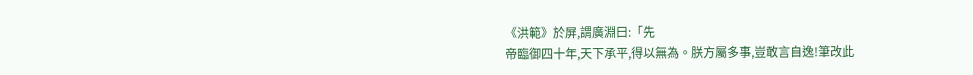《洪範》於屏,謂廣淵曰:「先
帝臨御四十年,天下承平,得以無為。朕方屬多事,豈敢言自逸!筆改此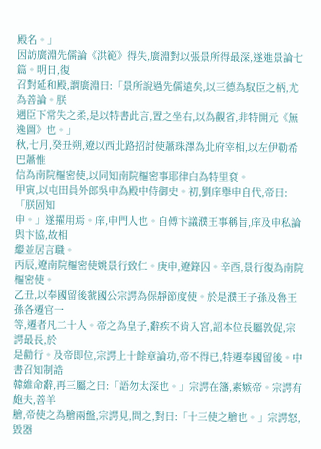殿名。」
因訪廣淵先儒論《洪範》得失,廣淵對以張景所得最深,遂進景論七篇。明日,復
召對延和殿,謂廣淵曰:「景所說過先儒遠矣,以三德為馭臣之柄,尤為善論。朕
遇臣下常失之柔,是以特書此言,置之坐右,以為觀省,非特開元《無逸圖》也。」
秋,七月,癸丑朔,遼以西北路招討使蕭珠澤為北府宰相,以左伊勒希巴蕭惟
信為南院樞密使,以同知南院樞密事耶律白為特里袞。
甲寅,以屯田員外郎吳申為殿中侍御史。初,劉庠舉申自代,帝曰:「朕固知
申。」遂擢用焉。庠,申門人也。自傅卞議濮王事稱旨,庠及申私論與卞協,故相
繼並居言職。
丙辰,遼南院樞密使姚景行致仁。庚申,遼錄囚。辛酉,景行復為南院樞密使。
乙丑,以奉國留後虢國公宗諤為保靜節度使。於是濮王子孫及魯王孫各遷官一
等,遷者凡二十人。帝之為皇子,辭疾不肯入宮,詔本位長屬敦促,宗諤最長,於
是勸行。及帝即位,宗諤上十餘章論功,帝不得已,特遷奉國留後。中書召知制誥
韓維命辭,再三屬之曰:「語勿太深也。」宗諤在籓,素嫉帝。宗諤有皰夫,善羊
膾,帝使之為膾兩盤,宗諤見,問之,對曰:「十三使之膾也。」宗諤怒,毀器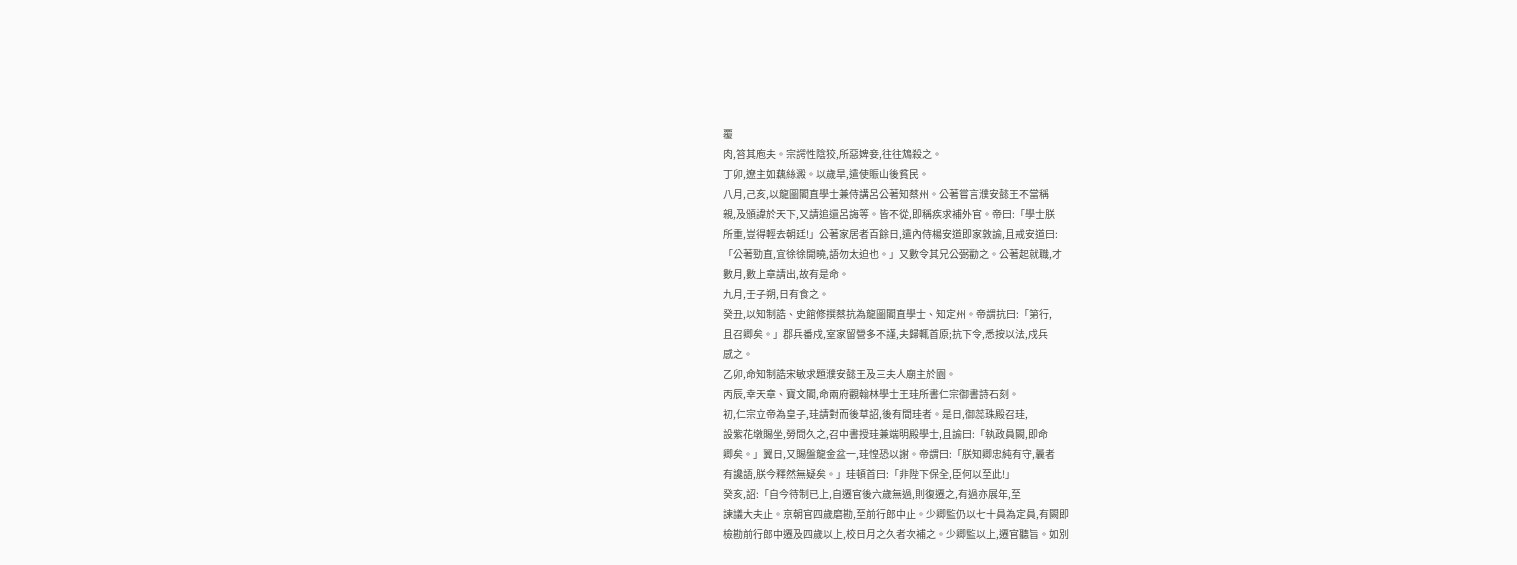覆
肉,笞其庖夫。宗諤性陰狡,所惡婢妾,往往鴆殺之。
丁卯,遼主如藕絲澱。以歲旱,遣使賑山後貧民。
八月,己亥,以龍圖閣直學士兼侍講呂公著知蔡州。公著嘗言濮安懿王不當稱
親,及頒諱於天下,又請追還呂誨等。皆不從,即稱疾求補外官。帝曰:「學士朕
所重,豈得輕去朝廷!」公著家居者百餘日,遣內侍楊安道即家敦諭,且戒安道曰:
「公著勁直,宜徐徐開曉,語勿太迫也。」又數令其兄公弼勸之。公著起就職,才
數月,數上章請出,故有是命。
九月,壬子朔,日有食之。
癸丑,以知制誥、史館修撰蔡抗為龍圖閣直學士、知定州。帝謂抗曰:「第行,
且召卿矣。」郡兵番戍,室家留營多不謹,夫歸輒首原;抗下令,悉按以法,戍兵
感之。
乙卯,命知制誥宋敏求題濮安懿王及三夫人廟主於園。
丙辰,幸天章、寶文閣,命兩府觀翰林學士王珪所書仁宗御書詩石刻。
初,仁宗立帝為皇子,珪請對而後草詔,後有間珪者。是日,御蕊珠殿召珪,
設紫花墩賜坐,勞問久之,召中書授珪兼端明殿學士,且諭曰:「執政員闕,即命
卿矣。」翼日,又賜盤龍金盆一,珪惶恐以謝。帝謂曰:「朕知卿忠純有守,曩者
有讒語,朕今釋然無疑矣。」珪頓首曰:「非陛下保全,臣何以至此!」
癸亥,詔:「自今待制已上,自遷官後六歲無過,則復遷之,有過亦展年,至
諫議大夫止。京朝官四歲磨勘,至前行郎中止。少卿監仍以七十員為定員,有闕即
檢勘前行郎中遷及四歲以上,校日月之久者次補之。少卿監以上,遷官聽旨。如別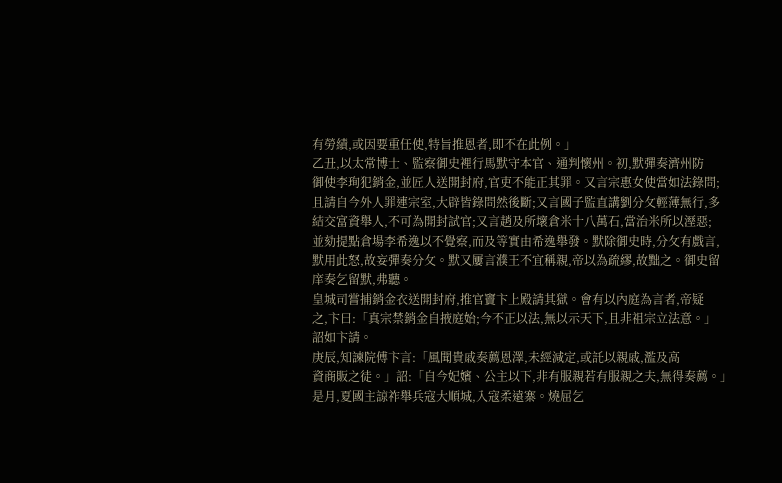有勞績,或因要重任使,特旨推恩者,即不在此例。」
乙丑,以太常博士、監察御史裡行馬默守本官、通判懷州。初,默彈奏濟州防
御使李珣犯銷金,並匠人送開封府,官吏不能正其罪。又言宗惠女使當如法錄問;
且請自今外人罪連宗室,大辟皆錄問然後斷;又言國子監直講劉分攵輕薄無行,多
結交富資舉人,不可為開封試官;又言趙及所壞倉米十八萬石,當治米所以溼惡;
並劾提點倉場李希逸以不覺察,而及等實由希逸舉發。默除御史時,分攵有戲言,
默用此怒,故妄彈奏分攵。默又屢言濮王不宜稱親,帝以為疏繆,故黜之。御史留
庠奏乞留默,弗聽。
皇城司嘗捕銷金衣送開封府,推官竇卞上殿請其獄。會有以內庭為言者,帝疑
之,卞曰:「真宗禁銷金自掖庭始;今不正以法,無以示天下,且非祖宗立法意。」
詔如卞請。
庚辰,知諫院傅卞言:「風聞貴戚奏薦恩澤,未經減定,或託以親戚,濫及高
資商販之徒。」詔:「自今妃嬪、公主以下,非有服親若有服親之夫,無得奏薦。」
是月,夏國主諒祚舉兵寇大順城,入寇柔遠寨。燒屈乞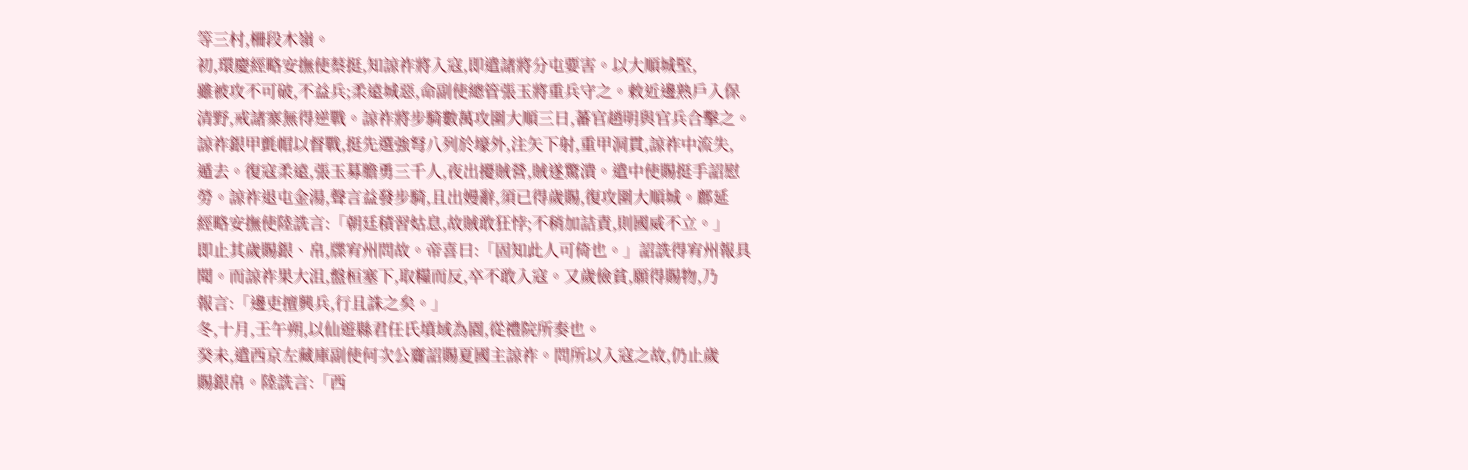等三村,柵段木嶺。
初,環慶經略安撫使蔡挺,知諒祚將入寇,即遣諸將分屯要害。以大順城堅,
雖被攻不可破,不益兵;柔遠城惡,命副使總管張玉將重兵守之。敕近邊熟戶入保
清野,戒諸寨無得逆戰。諒祚將步騎數萬攻圍大順三日,蕃官趙明與官兵合擊之。
諒祚銀甲氈帽以督戰,挺先選強弩八列於壕外,注矢下射,重甲洞貫,諒祚中流失,
遁去。復寇柔遠,張玉募膽勇三千人,夜出擾賊營,賊遂驚潰。遣中使賜挺手詔慰
勞。諒祚退屯金湯,聲言益發步騎,且出嫚辭,須已得歲賜,復攻圍大順城。鄜延
經略安撫使陸詵言:「朝廷積習姑息,故賊敢狂悖;不稍加詰責,則國威不立。」
即止其歲賜銀、帛,牒宥州問故。帝喜曰:「固知此人可倚也。」詔詵得宥州報具
聞。而諒祚果大沮,盤桓塞下,取糧而反,卒不敢入寇。又歲儉貧,願得賜物,乃
報言:「邊吏擅興兵,行且誅之矣。」
冬,十月,壬午朔,以仙遊縣君任氏墳域為園,從禮院所奏也。
癸未,遣西京左藏庫副使何次公齎詔賜夏國主諒祚。問所以入寇之故,仍止歲
賜銀帛。陸詵言:「西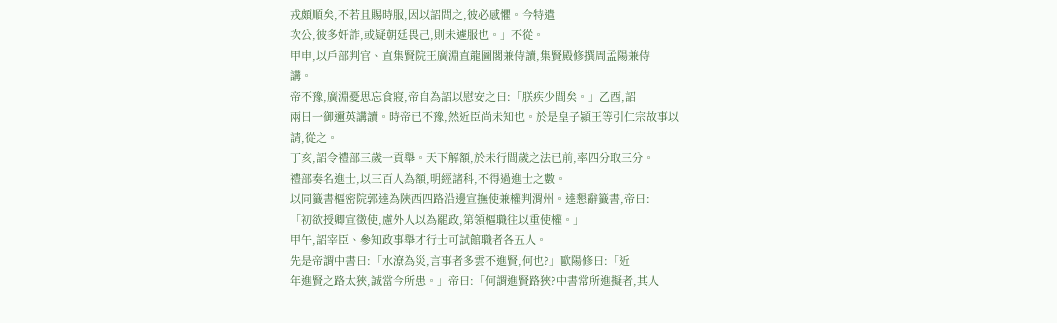戎頗順矣,不若且賜時服,因以詔問之,彼必感懼。今特遣
次公,彼多奸詐,或疑朝廷畏己,則未遽服也。」不從。
甲申,以戶部判官、直集賢院王廣淵直龍圖閣兼侍讀,集賢殿修撰周孟陽兼侍
講。
帝不豫,廣淵憂思忘食寢,帝自為詔以慰安之曰:「朕疾少間矣。」乙酉,詔
兩日一御邇英講讀。時帝已不豫,然近臣尚未知也。於是皇子潁王等引仁宗故事以
請,從之。
丁亥,詔令禮部三歲一貢舉。天下解額,於未行間歲之法已前,率四分取三分。
禮部奏名進士,以三百人為額,明經諸科,不得過進士之數。
以同籤書樞密院郭逵為陝西四路沿邊宣撫使兼權判渭州。逵懇辭籤書,帝曰:
「初欲授卿宣徵使,慮外人以為罷政,第領樞職往以重使權。」
甲午,詔宰臣、參知政事舉才行士可試館職者各五人。
先是帝謂中書曰:「水潦為災,言事者多雲不進賢,何也?」歐陽修曰:「近
年進賢之路太狹,誠當今所患。」帝曰:「何謂進賢路狹?中書常所進擬者,其人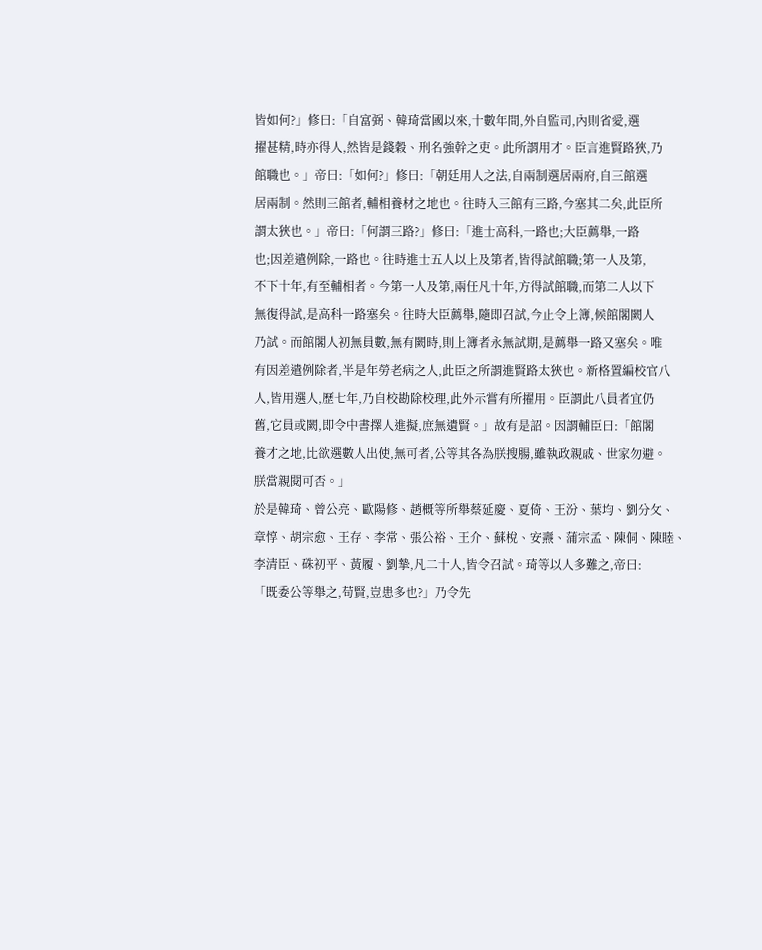皆如何?」修曰:「自富弼、韓琦當國以來,十數年間,外自監司,內則省愛,選
擢甚精,時亦得人,然皆是錢穀、刑名強幹之吏。此所謂用才。臣言進賢路狹,乃
館職也。」帝曰:「如何?」修曰:「朝廷用人之法,自兩制選居兩府,自三館選
居兩制。然則三館者,輔相養材之地也。往時入三館有三路,今塞其二矣,此臣所
謂太狹也。」帝曰:「何謂三路?」修曰:「進士高科,一路也;大臣薦舉,一路
也;因差遣例除,一路也。往時進士五人以上及第者,皆得試館職;第一人及第,
不下十年,有至輔相者。今第一人及第,兩任凡十年,方得試館職,而第二人以下
無復得試,是高科一路塞矣。往時大臣薦舉,隨即召試,今止令上簿,候館閣闕人
乃試。而館閣人初無員數,無有闕時,則上簿者永無試期,是薦舉一路又塞矣。唯
有因差遣例除者,半是年勞老病之人,此臣之所謂進賢路太狹也。新格置編校官八
人,皆用選人,歷七年,乃自校勘除校理,此外示嘗有所擢用。臣謂此八員者宜仍
舊,它員或闕,即令中書擇人進擬,庶無遺賢。」故有是詔。因謂輔臣曰:「館閣
養才之地,比欲選數人出使,無可者,公等其各為朕搜腸,雖執政親戚、世家勿避。
朕當親閱可否。」
於是韓琦、曾公亮、歐陽修、趙概等所舉蔡延慶、夏倚、王汾、葉均、劉分攵、
章惇、胡宗愈、王存、李常、張公裕、王介、蘇梲、安燾、蒲宗孟、陳侗、陳睦、
李清臣、硃初平、黃履、劉摯,凡二十人,皆令召試。琦等以人多難之,帝曰:
「既委公等舉之,苟賢,豈患多也?」乃令先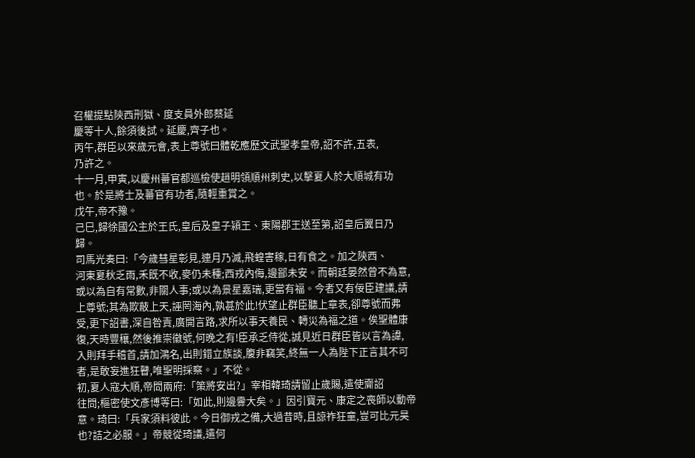召權提點陝西刑獄、度支員外郎蔡延
慶等十人,餘須後試。延慶,齊子也。
丙午,群臣以來歲元會,表上尊號曰體乾應歷文武聖孝皇帝,詔不許,五表,
乃許之。
十一月,甲寅,以慶州蕃官都巡檢使趙明領順州刺史,以擊夏人於大順城有功
也。於是將士及蕃官有功者,隨輕重賞之。
戊午,帝不豫。
己巳,歸徐國公主於王氏,皇后及皇子潁王、東陽郡王送至第,詔皇后翼日乃
歸。
司馬光奏曰:「今歲彗星彰見,連月乃滅,飛蝗害稼,日有食之。加之陝西、
河東夏秋乏雨,禾既不收,麥仍未種;西戎內侮,邊鄙未安。而朝廷晏然曾不為意,
或以為自有常數,非關人事;或以為景星嘉瑞,更當有福。今者又有佞臣建議,請
上尊號;其為欺蔽上天,誣罔海內,孰甚於此!伏望止群臣聽上章表,卻尊號而弗
受,更下詔書,深自咎責,廣開言路,求所以事天養民、轉災為福之道。俟聖體康
復,天時豐穰,然後推崇徽號,何晚之有!臣承乏侍從,誠見近日群臣皆以言為諱,
入則拜手稽首,請加鴻名,出則錯立族談,腹非竊笑,終無一人為陛下正言其不可
者,是敢妄進狂瞽,唯聖明採察。」不從。
初,夏人寇大順,帝問兩府:「策將安出?」宰相韓琦請留止歲賜,遣使齎詔
往問;樞密使文彥博等曰:「如此,則邊釁大矣。」因引寶元、康定之喪師以動帝
意。琦曰:「兵家須料彼此。今日御戎之備,大過昔時,且諒祚狂童,豈可比元昊
也?詰之必服。」帝競從琦議,遣何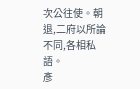次公往使。朝退,二府以所論不同,各相私語。
彥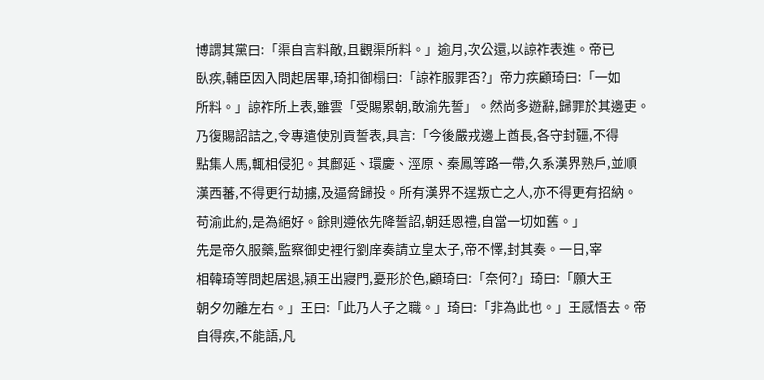博謂其黨曰:「渠自言料敵,且觀渠所料。」逾月,次公還,以諒祚表進。帝已
臥疾,輔臣因入問起居畢,琦扣御榻曰:「諒祚服罪否?」帝力疾顧琦曰:「一如
所料。」諒祚所上表,雖雲「受賜累朝,敢渝先誓」。然尚多遊辭,歸罪於其邊吏。
乃復賜詔詰之,令專遣使別貢誓表,具言:「今後嚴戎邊上酋長,各守封疆,不得
點集人馬,輒相侵犯。其鄜延、環慶、涇原、秦鳳等路一帶,久系漢界熟戶,並順
漢西蕃,不得更行劫擄,及逼脅歸投。所有漢界不逞叛亡之人,亦不得更有招納。
苟渝此約,是為絕好。餘則遵依先降誓詔,朝廷恩禮,自當一切如舊。」
先是帝久服藥,監察御史裡行劉庠奏請立皇太子,帝不懌,封其奏。一日,宰
相韓琦等問起居退,潁王出寢門,憂形於色,顧琦曰:「奈何?」琦曰:「願大王
朝夕勿離左右。」王曰:「此乃人子之職。」琦曰:「非為此也。」王感悟去。帝
自得疾,不能語,凡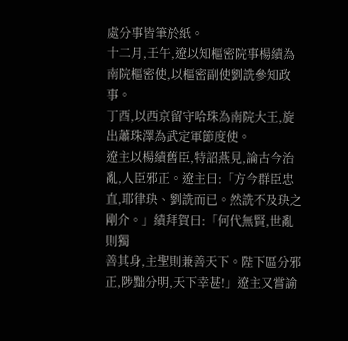處分事皆筆於紙。
十二月,壬午,遼以知樞密院事楊績為南院樞密使,以樞密副使劉詵參知政事。
丁酉,以西京留守哈珠為南院大王,旋出蕭珠澤為武定軍節度使。
遼主以楊績舊臣,特詔燕見,論古今治亂,人臣邪正。遼主曰:「方今群臣忠
直,耶律玦、劉詵而已。然詵不及玦之剛介。」績拜賀曰:「何代無賢,世亂則獨
善其身,主聖則兼善天下。陛下區分邪正,陟黜分明,天下幸甚!」遼主又嘗諭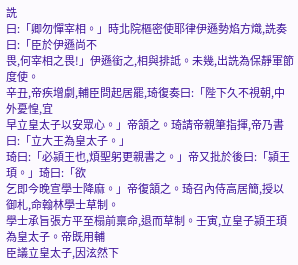詵
曰:「卿勿憚宰相。」時北院樞密使耶律伊遜勢焰方熾,詵奏曰:「臣於伊遜尚不
畏,何宰相之畏!」伊遜銜之,相與排詆。未幾,出詵為保靜軍節度使。
辛丑,帝疾增劇,輔臣問起居罷,琦復奏曰:「陛下久不視朝,中外憂惶,宜
早立皇太子以安眾心。」帝頷之。琦請帝親筆指揮,帝乃書曰:「立大王為皇太子。」
琦曰:「必潁王也,煩聖躬更親書之。」帝又批於後曰:「潁王頊。」琦曰:「欲
乞即今晚宣學士降麻。」帝復頷之。琦召內侍高居簡,授以御札,命翰林學士草制。
學士承旨張方平至榻前稟命,退而草制。壬寅,立皇子潁王頊為皇太子。帝既用輔
臣議立皇太子,因泫然下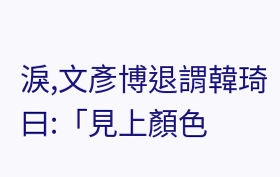淚,文彥博退謂韓琦曰:「見上顏色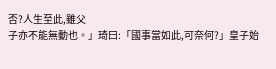否?人生至此,雖父
子亦不能無動也。」琦曰:「國事當如此,可奈何?」皇子始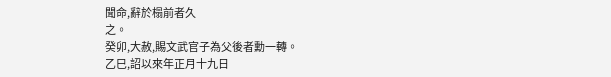聞命,辭於榻前者久
之。
癸卯,大赦,賜文武官子為父後者勳一轉。
乙巳,詔以來年正月十九日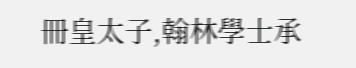冊皇太子,翰林學士承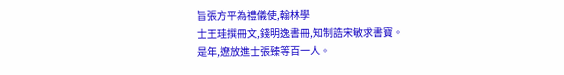旨張方平為禮儀使,翰林學
士王珪撰冊文,錢明逸書冊,知制誥宋敏求書寶。
是年,遼放進士張臻等百一人。